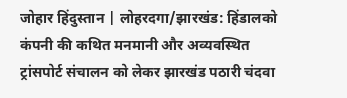जोहार हिंदुस्तान | लोहरदगा/झारखंड: हिंडालको कंपनी की कथित मनमानी और अव्यवस्थित ट्रांसपोर्ट संचालन को लेकर झारखंड पठारी चंदवा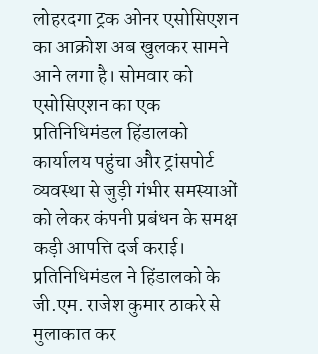लोहरदगा ट्रक ओनर एसोसिएशन का आक्रोश अब खुलकर सामने आने लगा है। सोमवार को एसोसिएशन का एक प्रतिनिधिमंडल हिंडालको कार्यालय पहुंचा और ट्रांसपोर्ट व्यवस्था से जुड़ी गंभीर समस्याओं को लेकर कंपनी प्रबंधन के समक्ष कड़ी आपत्ति दर्ज कराई।
प्रतिनिधिमंडल ने हिंडालको के जी.एम. राजेश कुमार ठाकरे से मुलाकात कर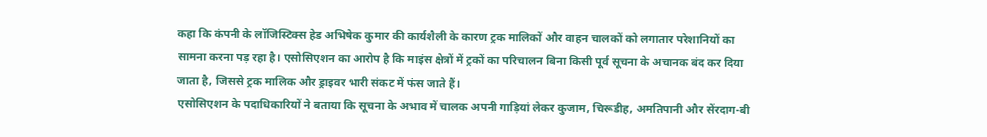कहा कि कंपनी के लॉजिस्टिक्स हेड अभिषेक कुमार की कार्यशैली के कारण ट्रक मालिकों और वाहन चालकों को लगातार परेशानियों का सामना करना पड़ रहा है। एसोसिएशन का आरोप है कि माइंस क्षेत्रों में ट्रकों का परिचालन बिना किसी पूर्व सूचना के अचानक बंद कर दिया जाता है, जिससे ट्रक मालिक और ड्राइवर भारी संकट में फंस जाते हैं।
एसोसिएशन के पदाधिकारियों ने बताया कि सूचना के अभाव में चालक अपनी गाड़ियां लेकर कुजाम, चिरूडीह, अमतिपानी और सेंरदाग-बी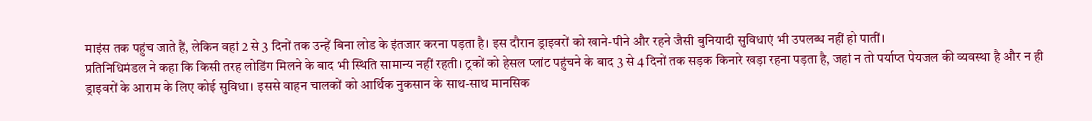माइंस तक पहुंच जाते हैं, लेकिन वहां 2 से 3 दिनों तक उन्हें बिना लोड के इंतजार करना पड़ता है। इस दौरान ड्राइवरों को खाने-पीने और रहने जैसी बुनियादी सुविधाएं भी उपलब्ध नहीं हो पातीं।
प्रतिनिधिमंडल ने कहा कि किसी तरह लोडिंग मिलने के बाद भी स्थिति सामान्य नहीं रहती। ट्रकों को हेसल प्लांट पहुंचने के बाद 3 से 4 दिनों तक सड़क किनारे खड़ा रहना पड़ता है, जहां न तो पर्याप्त पेयजल की व्यवस्था है और न ही ड्राइवरों के आराम के लिए कोई सुविधा। इससे वाहन चालकों को आर्थिक नुकसान के साथ-साथ मानसिक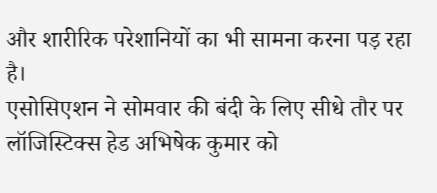और शारीरिक परेशानियों का भी सामना करना पड़ रहा है।
एसोसिएशन ने सोमवार की बंदी के लिए सीधे तौर पर लॉजिस्टिक्स हेड अभिषेक कुमार को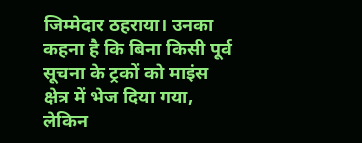जिम्मेदार ठहराया। उनका कहना है कि बिना किसी पूर्व सूचना के ट्रकों को माइंस क्षेत्र में भेज दिया गया, लेकिन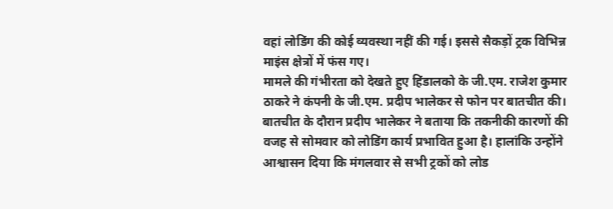वहां लोडिंग की कोई व्यवस्था नहीं की गई। इससे सैकड़ों ट्रक विभिन्न माइंस क्षेत्रों में फंस गए।
मामले की गंभीरता को देखते हुए हिंडालको के जी.एम. राजेश कुमार ठाकरे ने कंपनी के जी.एम. प्रदीप भालेकर से फोन पर बातचीत की। बातचीत के दौरान प्रदीप भालेकर ने बताया कि तकनीकी कारणों की वजह से सोमवार को लोडिंग कार्य प्रभावित हुआ है। हालांकि उन्होंने आश्वासन दिया कि मंगलवार से सभी ट्रकों को लोड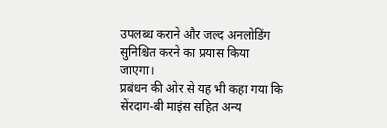उपलब्ध कराने और जल्द अनलोडिंग सुनिश्चित करने का प्रयास किया जाएगा।
प्रबंधन की ओर से यह भी कहा गया कि सेंरदाग-बी माइंस सहित अन्य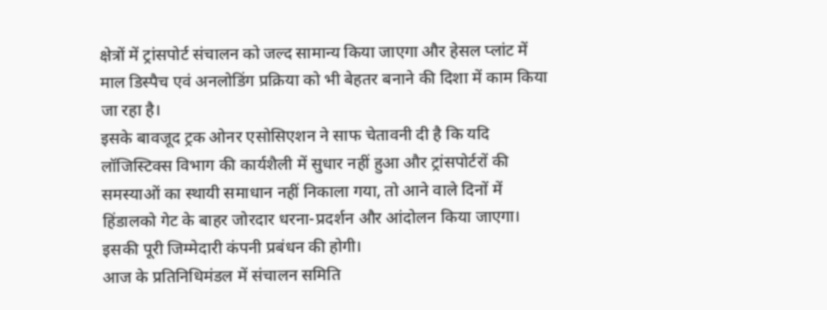क्षेत्रों में ट्रांसपोर्ट संचालन को जल्द सामान्य किया जाएगा और हेसल प्लांट में माल डिस्पैच एवं अनलोडिंग प्रक्रिया को भी बेहतर बनाने की दिशा में काम किया जा रहा है।
इसके बावजूद ट्रक ओनर एसोसिएशन ने साफ चेतावनी दी है कि यदि लॉजिस्टिक्स विभाग की कार्यशैली में सुधार नहीं हुआ और ट्रांसपोर्टरों की समस्याओं का स्थायी समाधान नहीं निकाला गया, तो आने वाले दिनों में हिंडालको गेट के बाहर जोरदार धरना-प्रदर्शन और आंदोलन किया जाएगा। इसकी पूरी जिम्मेदारी कंपनी प्रबंधन की होगी।
आज के प्रतिनिधिमंडल में संचालन समिति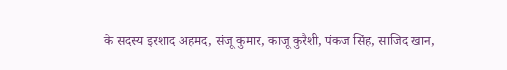के सदस्य इरशाद अहमद, संजू कुमार, काजू कुरैशी, पंकज सिंह, साजिद खान,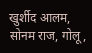खुर्शीद आलम, सोनम राज, गोलू,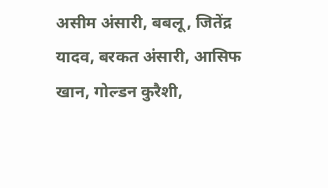असीम अंसारी, बबलू, जितेंद्र यादव, बरकत अंसारी, आसिफ खान, गोल्डन कुरैशी,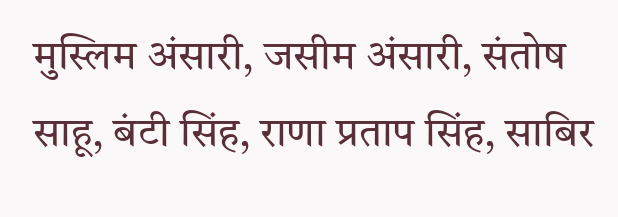मुस्लिम अंसारी, जसीम अंसारी, संतोष साहू, बंटी सिंह, राणा प्रताप सिंह, साबिर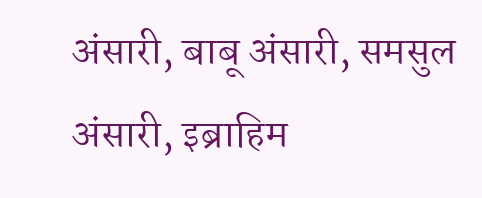अंसारी, बाबू अंसारी, समसुल अंसारी, इब्राहिम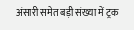अंसारी समेत बड़ी संख्या में ट्रक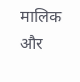मालिक और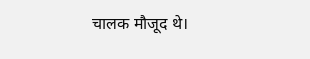चालक मौजूद थे।